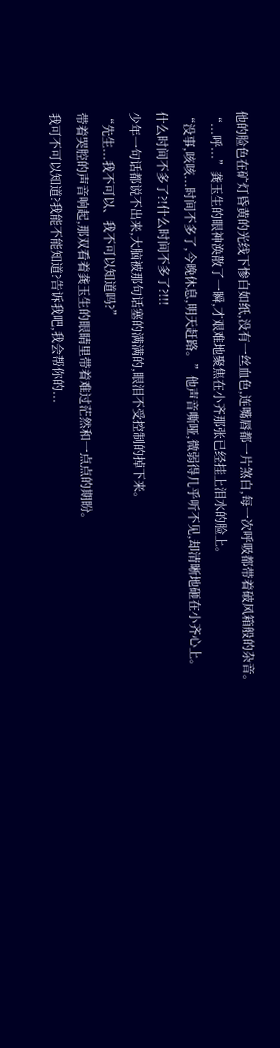他的脸色在矿灯昏黄的光线下惨白如纸,没有一丝血色,连嘴唇都一片煞白,每一次呼吸都带着破风箱般的杂音。
“...呼...”龚玉生的眼神涣散了一瞬,才艰难地聚焦在小齐那张已经挂上泪水的脸上。
“没事,咳咳...时间不多了,今晚休息,明天赶路。”他声音嘶哑,微弱得几乎听不见,却清晰地砸在小齐心上。
什么时间不多了?!什么时间不多了?!!!
少年一句话都说不出来,大脑被那句话塞的满满的,眼泪不受控制的掉下来。
“先生...我不可以、我不可以知道吗?”
带着哭腔的声音响起,那双看着龚玉生的眼睛里带着难过茫然和一点点的期盼。
我可不可以知道?我能不能知道?告诉我吧,我会帮你的...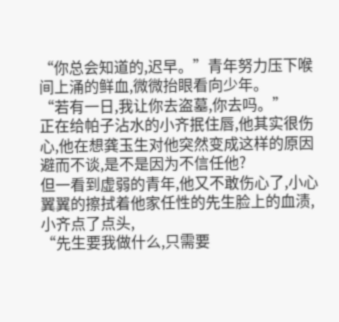“你总会知道的,迟早。”青年努力压下喉间上涌的鲜血,微微抬眼看向少年。
“若有一日,我让你去盗墓,你去吗。”
正在给帕子沾水的小齐抿住唇,他其实很伤心,他在想龚玉生对他突然变成这样的原因避而不谈,是不是因为不信任他?
但一看到虚弱的青年,他又不敢伤心了,小心翼翼的擦拭着他家任性的先生脸上的血渍,小齐点了点头,
“先生要我做什么,只需要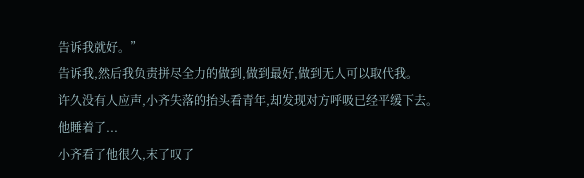告诉我就好。”
告诉我,然后我负责拼尽全力的做到,做到最好,做到无人可以取代我。
许久没有人应声,小齐失落的抬头看青年,却发现对方呼吸已经平缓下去。
他睡着了...
小齐看了他很久,末了叹了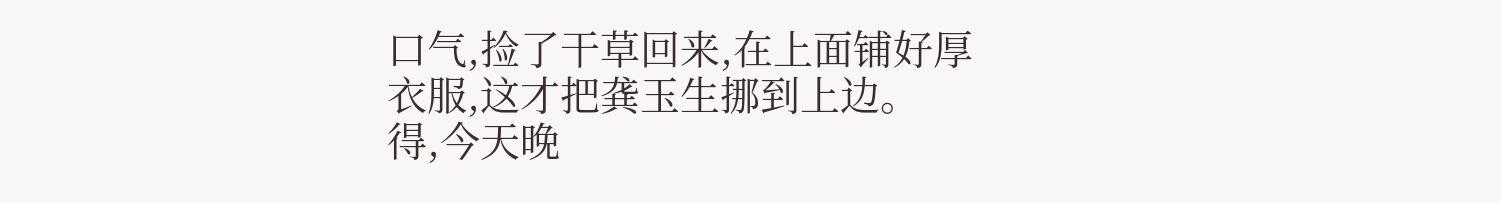口气,捡了干草回来,在上面铺好厚衣服,这才把龚玉生挪到上边。
得,今天晚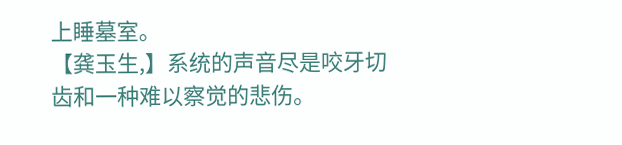上睡墓室。
【龚玉生,】系统的声音尽是咬牙切齿和一种难以察觉的悲伤。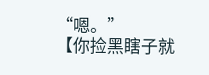“嗯。”
【你捡黑瞎子就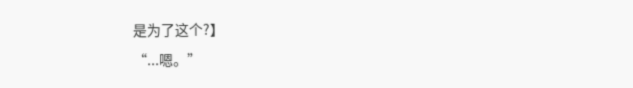是为了这个?】
“...嗯。”